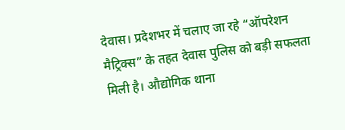देवास। प्रदेशभर में चलाए जा रहे “ऑपरेशन मैट्रिक्स” के तहत देवास पुलिस को बड़ी सफलता मिली है। औद्योगिक थाना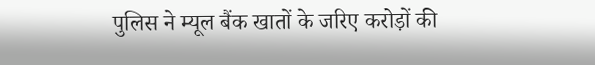पुलिस ने म्यूल बैंक खातों के जरिए करोड़ों की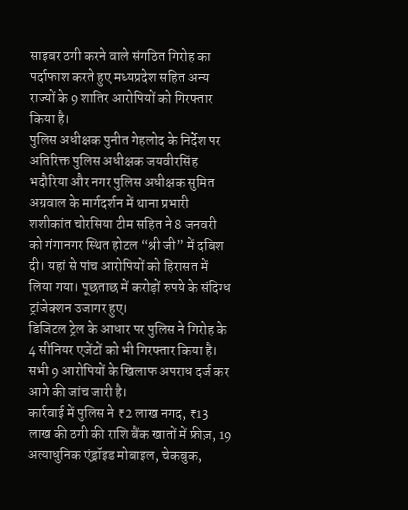साइबर ठगी करने वाले संगठित गिरोह का पर्दाफाश करते हुए मध्यप्रदेश सहित अन्य राज्यों के 9 शातिर आरोपियों को गिरफ्तार किया है।
पुलिस अधीक्षक पुनीत गेहलोद के निर्देश पर अतिरिक्त पुलिस अधीक्षक जयवीरसिंह भदौरिया और नगर पुलिस अधीक्षक सुमित अग्रवाल के मार्गदर्शन में थाना प्रभारी शशीकांत चोरसिया टीम सहित ने 8 जनवरी को गंगानगर स्थित होटल “श्री जी” में दबिश दी। यहां से पांच आरोपियों को हिरासत में लिया गया। पूछताछ में करोड़ों रुपये के संदिग्ध ट्रांजेक्शन उजागर हुए।
डिजिटल ट्रेल के आधार पर पुलिस ने गिरोह के 4 सीनियर एजेंटों को भी गिरफ्तार किया है। सभी 9 आरोपियों के खिलाफ अपराध दर्ज कर आगे की जांच जारी है।
कार्रवाई में पुलिस ने ₹2 लाख नगद, ₹13 लाख की ठगी की राशि बैंक खातों में फ्रीज़, 19 अत्याधुनिक एंड्रॉइड मोबाइल, चेकबुक,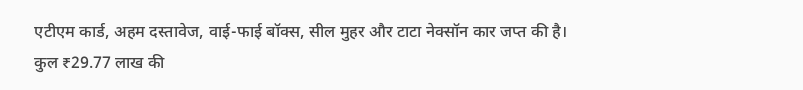एटीएम कार्ड, अहम दस्तावेज, वाई-फाई बॉक्स, सील मुहर और टाटा नेक्सॉन कार जप्त की है।
कुल ₹29.77 लाख की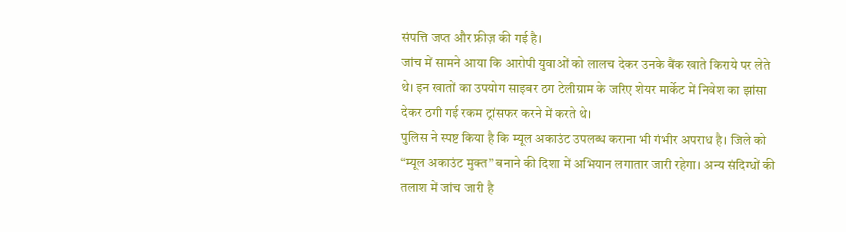संपत्ति जप्त और फ्रीज़ की गई है।
जांच में सामने आया कि आरोपी युवाओं को लालच देकर उनके बैंक खाते किराये पर लेते थे। इन खातों का उपयोग साइबर ठग टेलीग्राम के जरिए शेयर मार्केट में निवेश का झांसा देकर ठगी गई रकम ट्रांसफर करने में करते थे।
पुलिस ने स्पष्ट किया है कि म्यूल अकाउंट उपलब्ध कराना भी गंभीर अपराध है। जिले को “म्यूल अकाउंट मुक्त” बनाने की दिशा में अभियान लगातार जारी रहेगा। अन्य संदिग्धों की तलाश में जांच जारी है